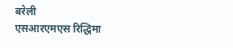बरेली
एसआरएमएस रिद्धिमा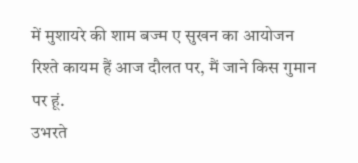में मुशायरे की शाम बज्म ए सुखन का आयोजन
रिश्ते कायम हैं आज दौलत पर, मैं जाने किस गुमान पर हूं.
उभरते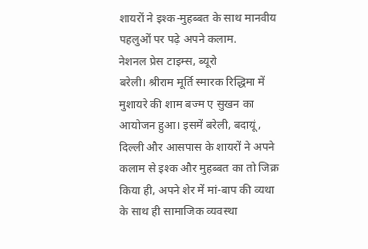शायरों ने इश्क-मुहब्बत के साथ मानवीय पहलुओं पर पढ़े अपने कलाम.
नेशनल प्रेस टाइम्स, ब्यूरो
बरेली। श्रीराम मूर्ति स्मारक रिद्धिमा में मुशायरे की शाम बज्म ए सुखन का आयोजन हुआ। इसमें बरेली, बदायूं, दिल्ली और आसपास के शायरों ने अपने कलाम से इश्क और मुहब्बत का तो जिक्र किया ही, अपने शेर में मां-बाप की व्यथा के साथ ही सामाजिक व्यवस्था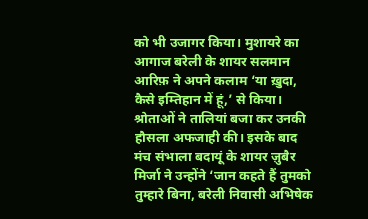को भी उजागर किया। मुशायरे का आगाज बरेली के शायर सलमान आरिफ़ ने अपने कलाम ‘या ख़ुदा, कैसे इम्तिहान में हूं,’ से किया। श्रोताओं ने तालियां बजा कर उनकी हौसला अफजाही की। इसके बाद मंच संभाला बदायूं के शायर ज़ुबैर मिर्जा ने उन्होंने ‘जान कहते हैं तुमको तुम्हारे बिना, बरेली निवासी अभिषेक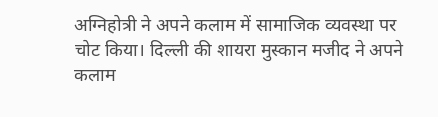अग्निहोत्री ने अपने कलाम में सामाजिक व्यवस्था पर चोट किया। दिल्ली की शायरा मुस्कान मजीद ने अपने कलाम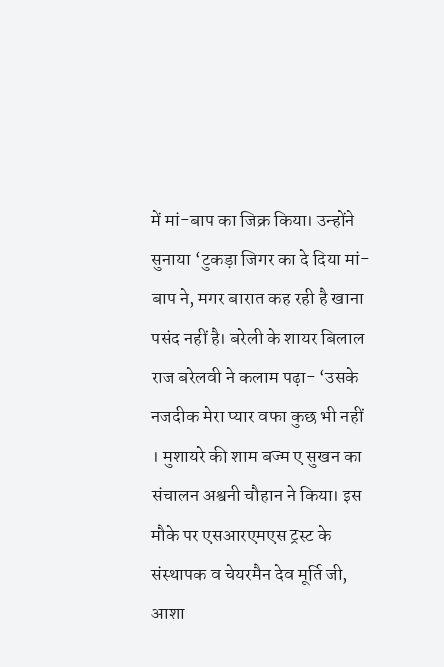में मां-बाप का जिक्र किया। उन्होंने सुनाया ‘टुकड़ा जिगर का दे दिया मां- बाप ने, मगर बारात कह रही है खाना पसंद नहीं है। बरेली के शायर बिलाल राज बरेलवी ने कलाम पढ़ा- ‘उसके नजदीक मेरा प्यार वफा कुछ भी नहीं । मुशायरे की शाम बज्म ए सुखन का संचालन अश्वनी चौहान ने किया। इस मौके पर एसआरएमएस ट्रस्ट के संस्थापक व चेयरमैन देव मूर्ति जी, आशा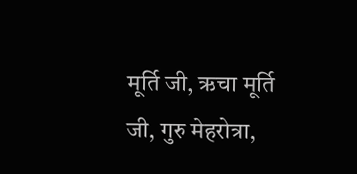मूर्ति जी, ऋचा मूर्ति जी, गुरु मेहरोत्रा,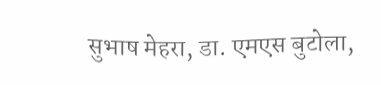सुभाष मेहरा, डा. एमएस बुटोला,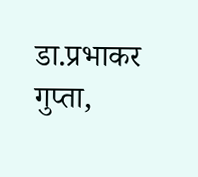डा.प्रभाकर गुप्ता,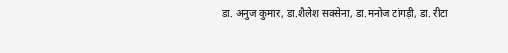डा. अनुज कुमार, डा.शैलेश सक्सेना, डा.मनोज टांगड़ी, डा. रीटा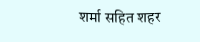शर्मा सहित शहर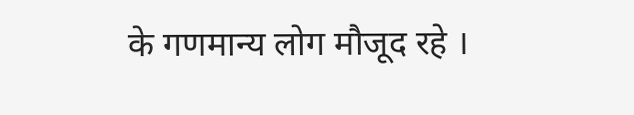के गणमान्य लोग मौजूद रहे ।